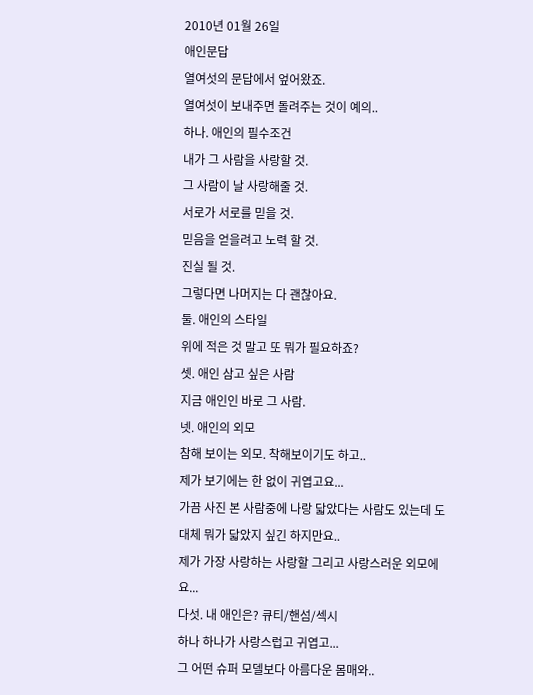2010년 01월 26일
애인문답
열여섯의 문답에서 엎어왔죠.
열여섯이 보내주면 돌려주는 것이 예의..
하나. 애인의 필수조건
내가 그 사람을 사랑할 것.
그 사람이 날 사랑해줄 것.
서로가 서로를 믿을 것.
믿음을 얻을려고 노력 할 것.
진실 될 것.
그렇다면 나머지는 다 괜찮아요.
둘. 애인의 스타일
위에 적은 것 말고 또 뭐가 필요하죠?
셋. 애인 삼고 싶은 사람
지금 애인인 바로 그 사람.
넷. 애인의 외모
참해 보이는 외모. 착해보이기도 하고..
제가 보기에는 한 없이 귀엽고요...
가끔 사진 본 사람중에 나랑 닯았다는 사람도 있는데 도대체 뭐가 닯았지 싶긴 하지만요..
제가 가장 사랑하는 사랑할 그리고 사랑스러운 외모에요...
다섯. 내 애인은? 큐티/핸섬/섹시
하나 하나가 사랑스럽고 귀엽고...
그 어떤 슈퍼 모델보다 아름다운 몸매와..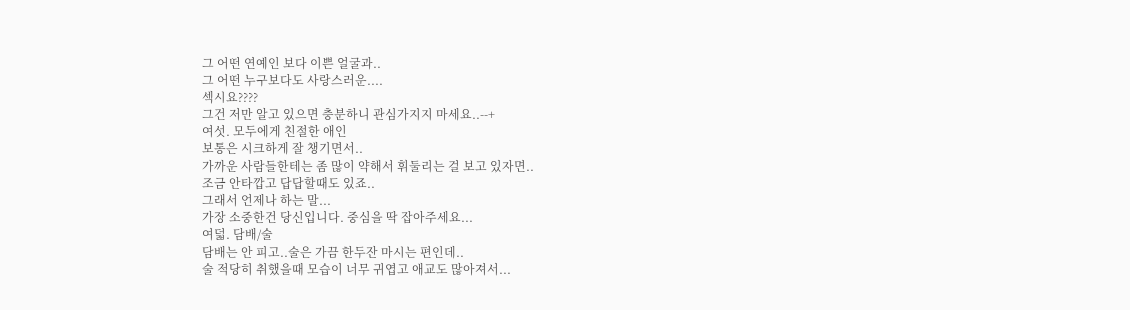그 어떤 연예인 보다 이쁜 얼굴과..
그 어떤 누구보다도 사랑스러운....
섹시요????
그건 저만 알고 있으면 충분하니 관심가지지 마세요..--+
여섯. 모두에게 친절한 애인
보통은 시크하게 잘 챙기면서..
가까운 사람들한테는 좀 많이 약해서 휘둘리는 걸 보고 있자면..
조금 안타깝고 답답할때도 있죠..
그래서 언제나 하는 말...
가장 소중한건 당신입니다. 중심을 딱 잡아주세요...
여덟. 담배/술
담배는 안 피고..술은 가끔 한두잔 마시는 편인데..
술 적당히 취했을때 모습이 너무 귀엽고 애교도 많아져서...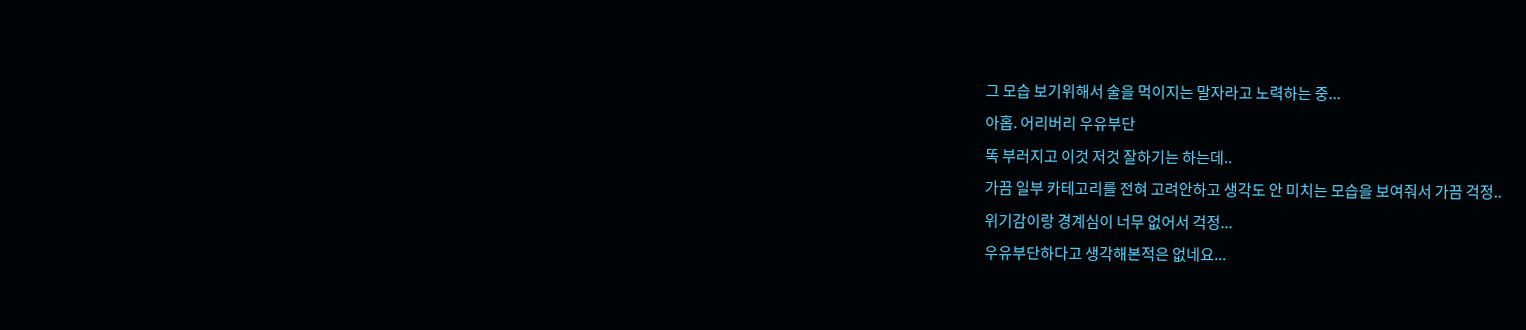그 모습 보기위해서 술을 먹이지는 말자라고 노력하는 중...
아홉. 어리버리 우유부단
똑 부러지고 이것 저것 잘하기는 하는데..
가끔 일부 카테고리를 전혀 고려안하고 생각도 안 미치는 모습을 보여줘서 가끔 걱정..
위기감이랑 경계심이 너무 없어서 걱정...
우유부단하다고 생각해본적은 없네요...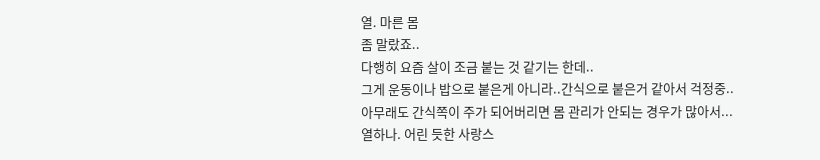열. 마른 몸
좀 말랐죠..
다행히 요즘 살이 조금 붙는 것 같기는 한데..
그게 운동이나 밥으로 붙은게 아니라..간식으로 붙은거 같아서 걱정중..
아무래도 간식쪽이 주가 되어버리면 몸 관리가 안되는 경우가 많아서...
열하나. 어린 듯한 사랑스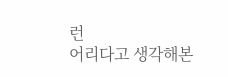런
어리다고 생각해본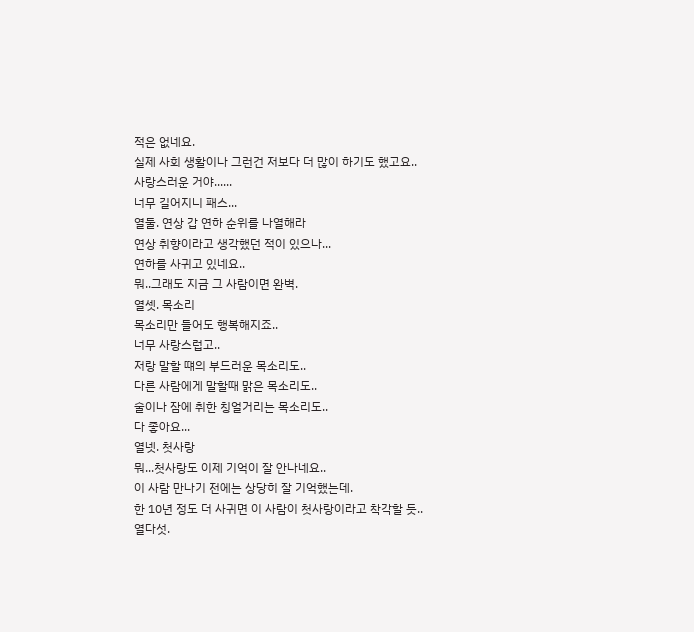적은 없네요.
실제 사회 생활이나 그런건 저보다 더 많이 하기도 했고요..
사랑스러운 거야......
너무 길어지니 패스...
열둘. 연상 갑 연하 순위를 나열해라
연상 취향이라고 생각했던 적이 있으나...
연하를 사귀고 있네요..
뭐..그래도 지금 그 사람이면 완벽.
열셋. 목소리
목소리만 들어도 행복해지죠..
너무 사랑스럽고..
저랑 말할 떄의 부드러운 목소리도..
다른 사람에게 말할때 맑은 목소리도..
술이나 잠에 취한 칭얼거리는 목소리도..
다 좋아요...
열넷. 첫사랑
뭐...첫사랑도 이제 기억이 잘 안나네요..
이 사람 만나기 전에는 상당히 잘 기억했는데.
한 10년 정도 더 사귀면 이 사람이 첫사랑이라고 착각할 듯..
열다섯.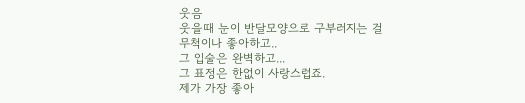웃음
웃을때 눈이 반달모양으로 구부러지는 걸 무척이나 좋아하고..
그 입술은 완벽하고...
그 표정은 한없이 사랑스럽죠.
제가 가장 좋아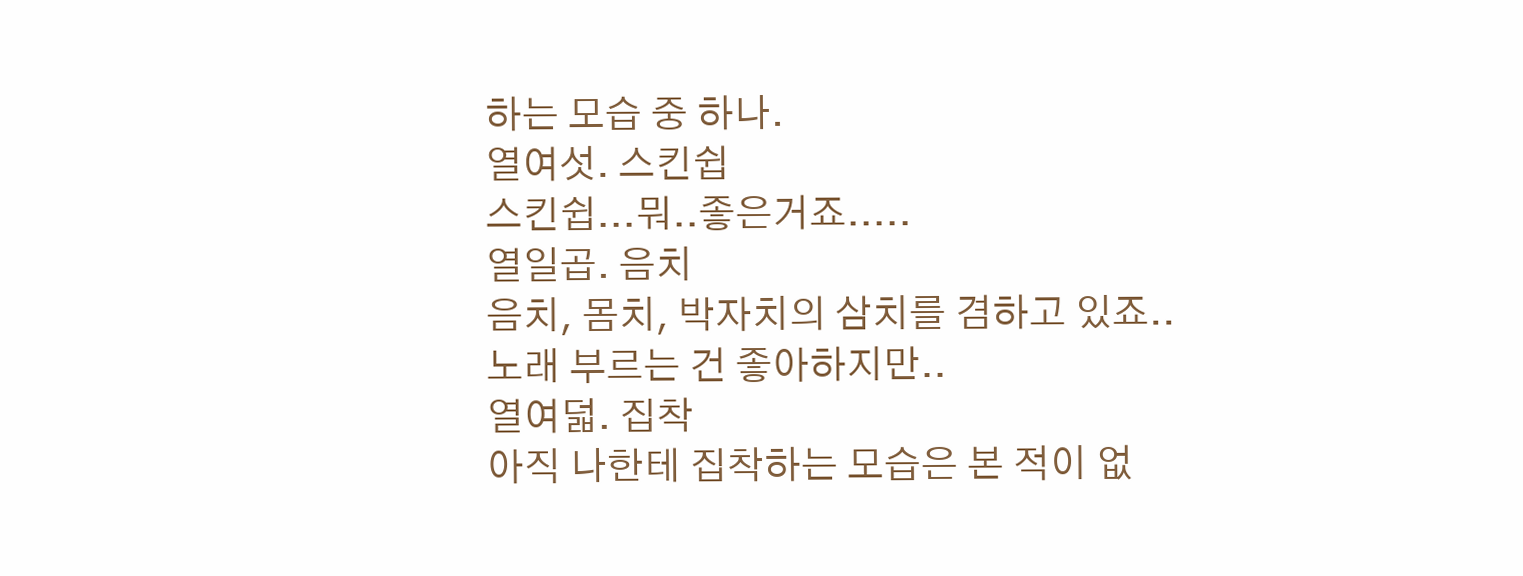하는 모습 중 하나.
열여섯. 스킨쉽
스킨쉽...뭐..좋은거죠.....
열일곱. 음치
음치, 몸치, 박자치의 삼치를 겸하고 있죠..
노래 부르는 건 좋아하지만..
열여덟. 집착
아직 나한테 집착하는 모습은 본 적이 없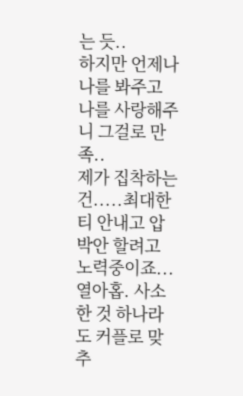는 듯..
하지만 언제나 나를 봐주고 나를 사랑해주니 그걸로 만족..
제가 집착하는건.....최대한 티 안내고 압박안 할려고 노력중이죠...
열아홉. 사소한 것 하나라도 커플로 맞추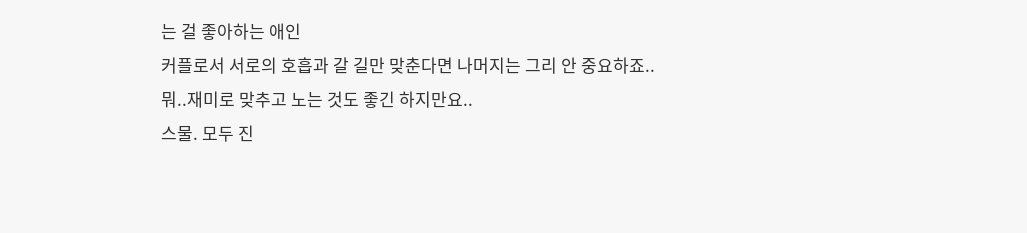는 걸 좋아하는 애인
커플로서 서로의 호흡과 갈 길만 맞춘다면 나머지는 그리 안 중요하죠..
뭐..재미로 맞추고 노는 것도 좋긴 하지만요..
스물. 모두 진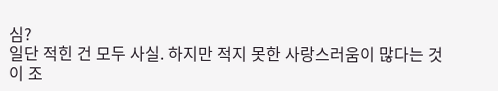심?
일단 적힌 건 모두 사실. 하지만 적지 못한 사랑스러움이 많다는 것이 조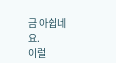금 아쉽네요.
이럴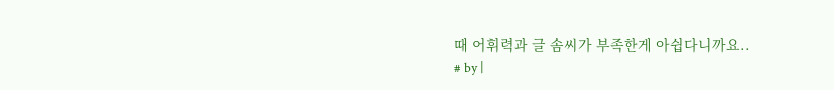때 어휘력과 글 솜씨가 부족한게 아쉽다니까요..
# by |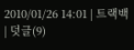2010/01/26 14:01 | 트랙백 | 덧글(9)